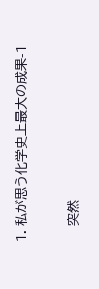1. 私が思う化学史上最大の成果-1

    突然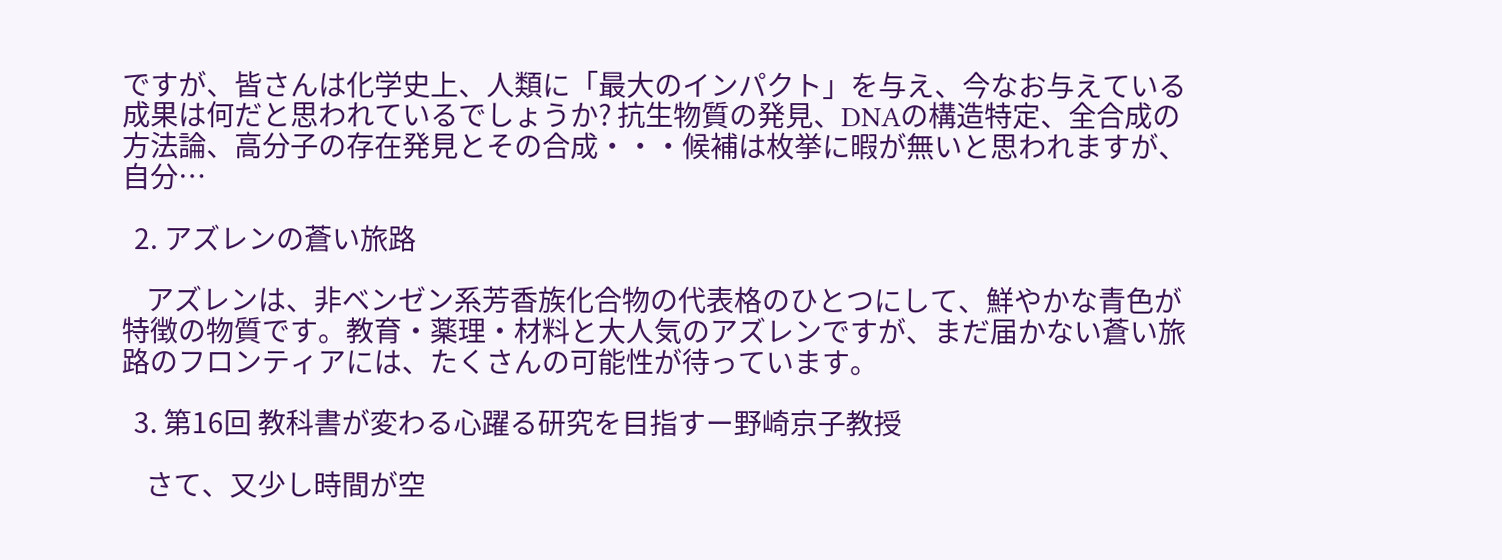ですが、皆さんは化学史上、人類に「最大のインパクト」を与え、今なお与えている成果は何だと思われているでしょうか? 抗生物質の発見、DNAの構造特定、全合成の方法論、高分子の存在発見とその合成・・・候補は枚挙に暇が無いと思われますが、自分…

  2. アズレンの蒼い旅路

    アズレンは、非ベンゼン系芳香族化合物の代表格のひとつにして、鮮やかな青色が特徴の物質です。教育・薬理・材料と大人気のアズレンですが、まだ届かない蒼い旅路のフロンティアには、たくさんの可能性が待っています。

  3. 第16回 教科書が変わる心躍る研究を目指すー野崎京子教授

    さて、又少し時間が空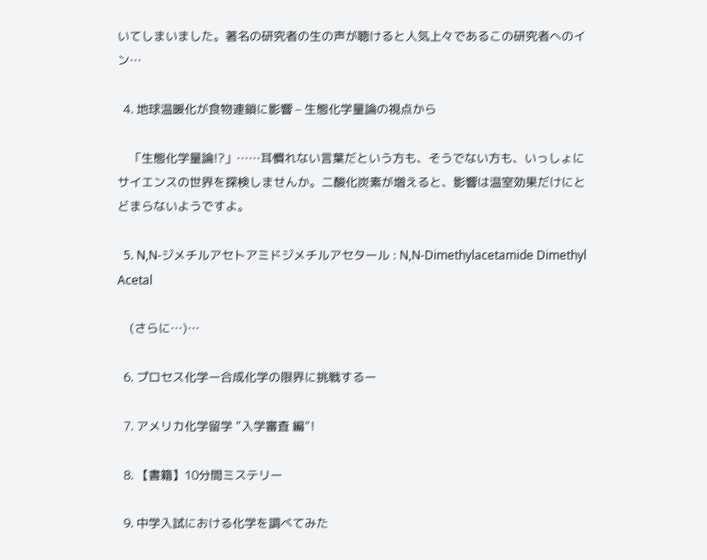いてしまいました。著名の研究者の生の声が聴けると人気上々であるこの研究者へのイン…

  4. 地球温暖化が食物連鎖に影響 – 生態化学量論の視点から

    「生態化学量論!?」……耳慣れない言葉だという方も、そうでない方も、いっしょにサイエンスの世界を探検しませんか。二酸化炭素が増えると、影響は温室効果だけにとどまらないようですよ。

  5. N,N-ジメチルアセトアミドジメチルアセタール : N,N-Dimethylacetamide Dimethyl Acetal

    (さらに…)…

  6. プロセス化学ー合成化学の限界に挑戦するー

  7. アメリカ化学留学 ”入学審査 編”!

  8. 【書籍】10分間ミステリー

  9. 中学入試における化学を調べてみた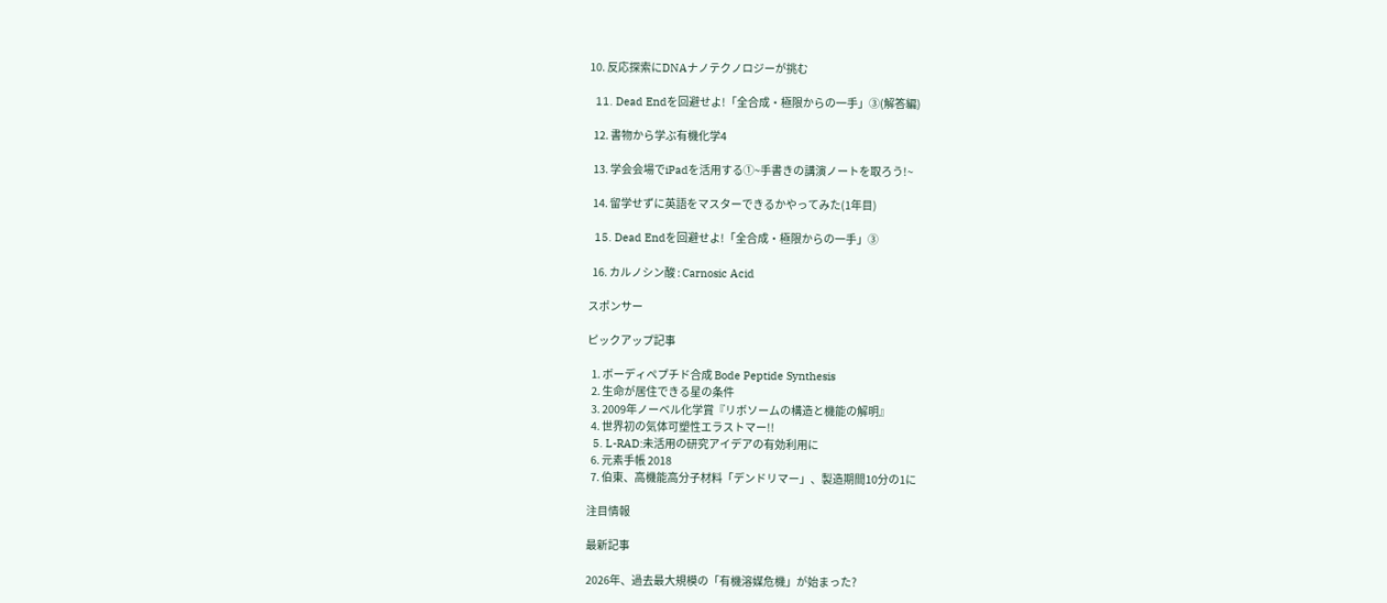10. 反応探索にDNAナノテクノロジーが挑む

  11. Dead Endを回避せよ!「全合成・極限からの一手」③(解答編)

  12. 書物から学ぶ有機化学4

  13. 学会会場でiPadを活用する①~手書きの講演ノートを取ろう!~

  14. 留学せずに英語をマスターできるかやってみた(1年目)

  15. Dead Endを回避せよ!「全合成・極限からの一手」③

  16. カルノシン酸 : Carnosic Acid

スポンサー

ピックアップ記事

  1. ボーディペプチド合成 Bode Peptide Synthesis
  2. 生命が居住できる星の条件
  3. 2009年ノーベル化学賞『リボソームの構造と機能の解明』
  4. 世界初の気体可塑性エラストマー!!
  5. L-RAD:未活用の研究アイデアの有効利用に
  6. 元素手帳 2018
  7. 伯東、高機能高分子材料「デンドリマー」、製造期間10分の1に

注目情報

最新記事

2026年、過去最大規模の「有機溶媒危機」が始まった?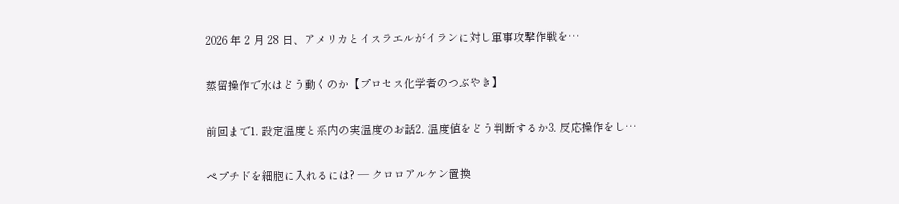2026 年 2 月 28 日、アメリカとイスラエルがイランに対し軍事攻撃作戦を…

蒸留操作で水はどう動くのか【プロセス化学者のつぶやき】

前回まで1. 設定温度と系内の実温度のお話2. 温度値をどう判断するか3. 反応操作をし…

ペプチドを細胞に入れるには? ― クロロアルケン置換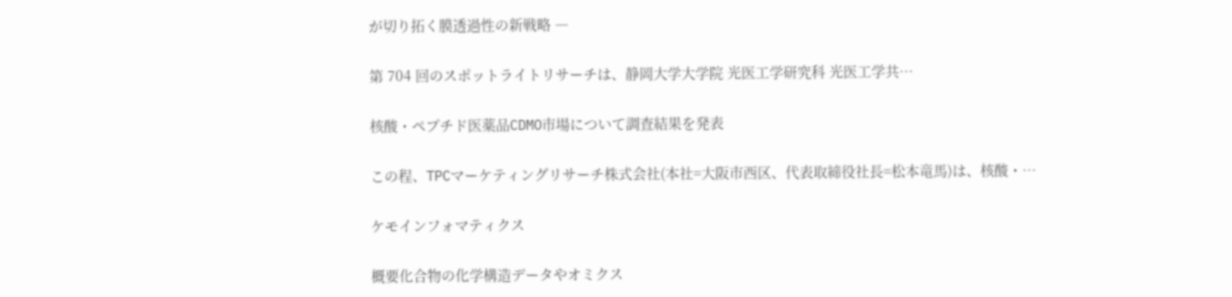が切り拓く膜透過性の新戦略 ―

第 704 回のスポットライトリサーチは、静岡大学大学院 光医工学研究科 光医工学共…

核酸・ペプチド医薬品CDMO市場について調査結果を発表

この程、TPCマーケティングリサーチ株式会社(本社=大阪市西区、代表取締役社長=松本竜馬)は、核酸・…

ケモインフォマティクス

概要化合物の化学構造データやオミクス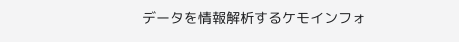データを情報解析するケモインフォ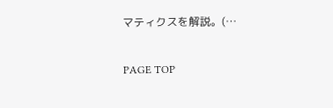マティクスを解説。(…

PAGE TOP